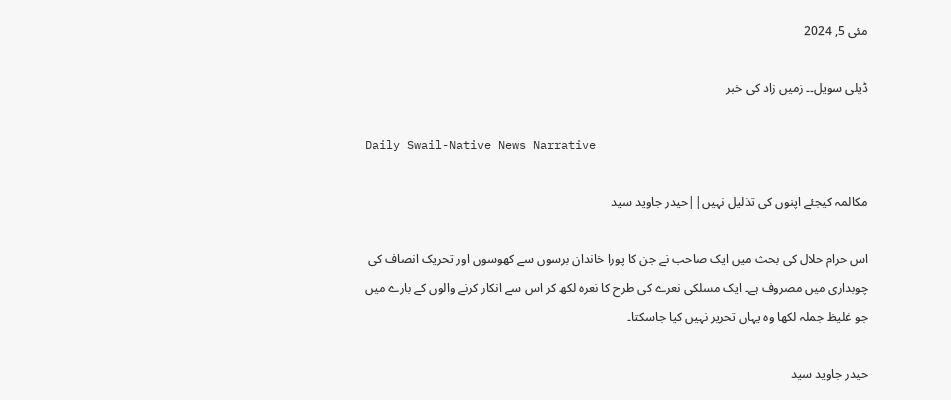مئی 5, 2024

ڈیلی سویل۔۔ زمیں زاد کی خبر

Daily Swail-Native News Narrative

مکالمہ کیجئے اپنوں کی تذلیل نہیں||حیدر جاوید سید

اس حرام حلال کی بحث میں ایک صاحب نے جن کا پورا خاندان برسوں سے کھوسوں اور تحریک انصاف کی چوبداری میں مصروف ہے۔ ایک مسلکی نعرے کی طرح کا نعرہ لکھ کر اس سے انکار کرنے والوں کے بارے میں جو غلیظ جملہ لکھا وہ یہاں تحریر نہیں کیا جاسکتا۔

حیدر جاوید سید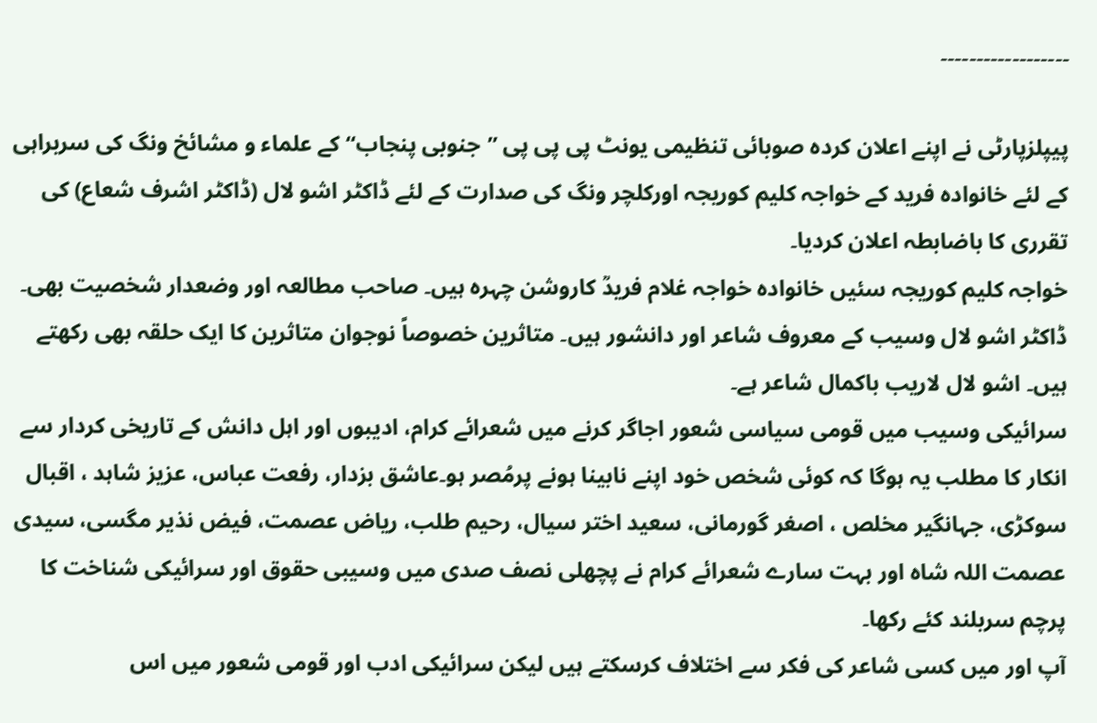۔۔۔۔۔۔۔۔۔۔۔۔۔۔۔۔۔۔

پیپلزپارٹی نے اپنے اعلان کردہ صوبائی تنظیمی یونٹ پی پی پی ’’جنوبی پنجاب‘‘ کے علماء و مشائخ ونگ کی سربراہی کے لئے خانوادہ فرید کے خواجہ کلیم کوریجہ اورکلچر ونگ کی صدارت کے لئے ڈاکٹر اشو لال (ڈاکٹر اشرف شعاع) کی تقرری کا باضابطہ اعلان کردیا۔
خواجہ کلیم کوریجہ سئیں خانوادہ خواجہ غلام فریدؒ کاروشن چہرہ ہیں۔ صاحب مطالعہ اور وضعدار شخصیت بھی۔ ڈاکٹر اشو لال وسیب کے معروف شاعر اور دانشور ہیں۔ متاثرین خصوصاً نوجوان متاثرین کا ایک حلقہ بھی رکھتے ہیں۔ اشو لال لاریب باکمال شاعر ہے۔
سرائیکی وسیب میں قومی سیاسی شعور اجاگر کرنے میں شعرائے کرام، ادیبوں اور اہل دانش کے تاریخی کردار سے انکار کا مطلب یہ ہوگا کہ کوئی شخص خود اپنے نابینا ہونے پرمُصر ہو۔عاشق بزدار، رفعت عباس، عزیز شاہد ، اقبال سوکڑی، جہانگیر مخلص ، اصغر گورمانی، سعید اختر سیال، رحیم طلب، ریاض عصمت، فیض نذیر مگسی، سیدی عصمت اللہ شاہ اور بہت سارے شعرائے کرام نے پچھلی نصف صدی میں وسیبی حقوق اور سرائیکی شناخت کا پرچم سربلند کئے رکھا۔
آپ اور میں کسی شاعر کی فکر سے اختلاف کرسکتے ہیں لیکن سرائیکی ادب اور قومی شعور میں اس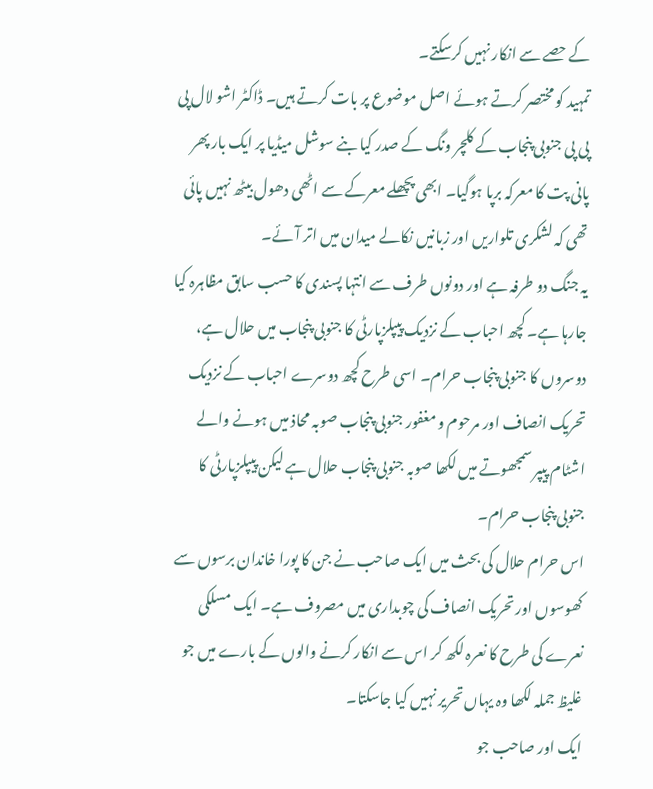کے حصے سے انکار نہیں کرسکتے۔
تمہید کو مختصر کرتے ہوئے اصل موضوع پر بات کرتے ہیں۔ ڈاکٹر اشو لال پی پی پی جنوبی پنجاب کے کلچر ونگ کے صدر کیا بنے سوشل میڈیا پر ایک بار پھر پانی پت کا معرکہ برپا ہوگیا۔ ابھی پچھلے معرکے سے اٹھی دھول بیٹھ نہیں پائی تھی کہ لشکری تلواریں اور زبانیں نکالے میدان میں اتر آئے۔
یہ جنگ دو طرفہ ہے اور دونوں طرف سے انتہا پسندی کا حسب سابق مظاہرہ کیا جارہا ہے۔ کچھ احباب کے نزدیک پیپلزپارٹی کا جنوبی پنجاب میں حلال ہے، دوسروں کا جنوبی پنجاب حرام۔ اسی طرح کچھ دوسرے احباب کے نزدیک تحریک انصاف اور مرحوم و مغفور جنوبی پنجاب صوبہ محاذ میں ہونے والے اشٹام پیپر سمجھوتے میں لکھا صوبہ جنوبی پنجاب حلال ہے لیکن پیپلزپارٹی کا جنوبی پنجاب حرام۔
اس حرام حلال کی بحث میں ایک صاحب نے جن کا پورا خاندان برسوں سے کھوسوں اور تحریک انصاف کی چوبداری میں مصروف ہے۔ ایک مسلکی نعرے کی طرح کا نعرہ لکھ کر اس سے انکار کرنے والوں کے بارے میں جو غلیظ جملہ لکھا وہ یہاں تحریر نہیں کیا جاسکتا۔
ایک اور صاحب جو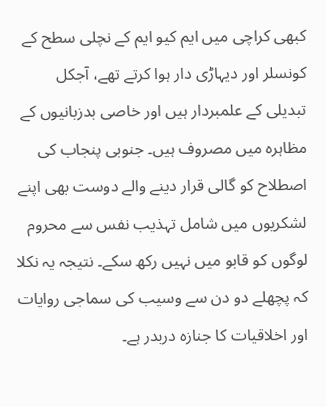کبھی کراچی میں ایم کیو ایم کے نچلی سطح کے کونسلر اور دیہاڑی دار ہوا کرتے تھے، آجکل تبدیلی کے علمبردار ہیں اور خاصی بدزبانیوں کے مظاہرہ میں مصروف ہیں۔ جنوبی پنجاب کی اصطلاح کو گالی قرار دینے والے دوست بھی اپنے لشکریوں میں شامل تہذیب نفس سے محروم لوگوں کو قابو میں نہیں رکھ سکے۔ نتیجہ یہ نکلا کہ پچھلے دو دن سے وسیب کی سماجی روایات اور اخلاقیات کا جنازہ دربدر ہے۔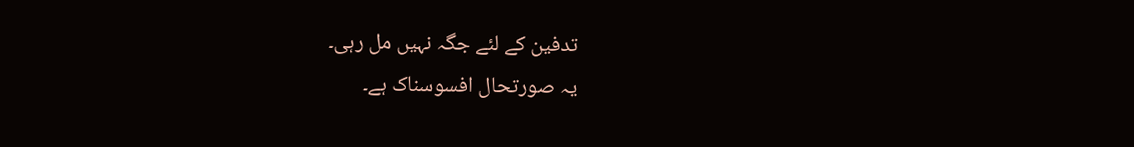تدفین کے لئے جگہ نہیں مل رہی۔
یہ صورتحال افسوسناک ہے۔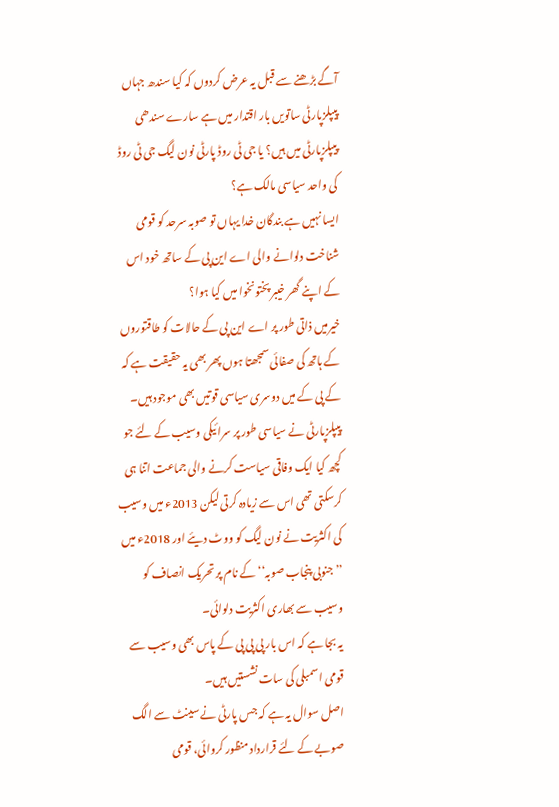آگے بڑھنے سے قبل یہ عرض کردوں کہ کیا سندھ جہاں پیپلزپارٹی ساتویں بار اقتدار میں ہے سارے سندھی پیپلزپارٹی میں ہیں؟ یا جی ٹی روڈ پارٹی نون لیگ جی ٹی روڈ کی واحد سیاسی مالک ہے؟
ایسا نہیں ہے بندگان خدا یہاں تو صوبہ سرحد کو قومی شناخت دلوانے والی اے این پی کے ساتھ خود اس کے اپنے گھر خیبر پختونخوا میں کیا ہوا؟
خیرمیں ذاتی طور پر اے این پی کے حالات کو طاقتوروں کے ہاتھ کی صفائی سمجھتا ہوں پھر بھی یہ حقیقت ہے کہ کے پی کے میں دوسری سیاسی قوتیں بھی موجود ہیں۔
پیپلزپارٹی نے سیاسی طور پر سرائیکی وسیب کے لئے جو کچھ کیا ایک وفاقی سیاست کرنے والی جماعت اتنا ہی کرسکتی تھی اس سے زیادہ کرتی لیکن 2013ء میں وسیب کی اکثریت نے نون لیگ کو ووٹ دیئے اور 2018ء میں ’’جنوبی پنجاب صوبہ‘‘ کے نام پر تحریک انصاف کو وسیب سے بھاری اکثریت دلوائی۔
یہ بجا ہے کہ اس بار پی پی پی کے پاس بھی وسیب سے قومی اسمبلی کی سات نشستیں ہیں۔
اصل سوال یہ ہے کہ جس پارٹی نے سینٹ سے الگ صوبے کے لئے قرارداد منظور کروائی، قومی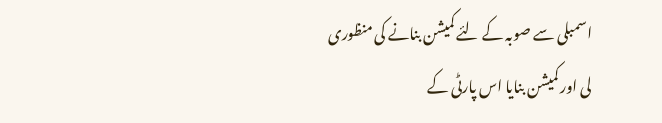اسمبلی سے صوبہ کے لئے کمیشن بنانے کی منظوری لی اور کمیشن بنایا اس پارٹی کے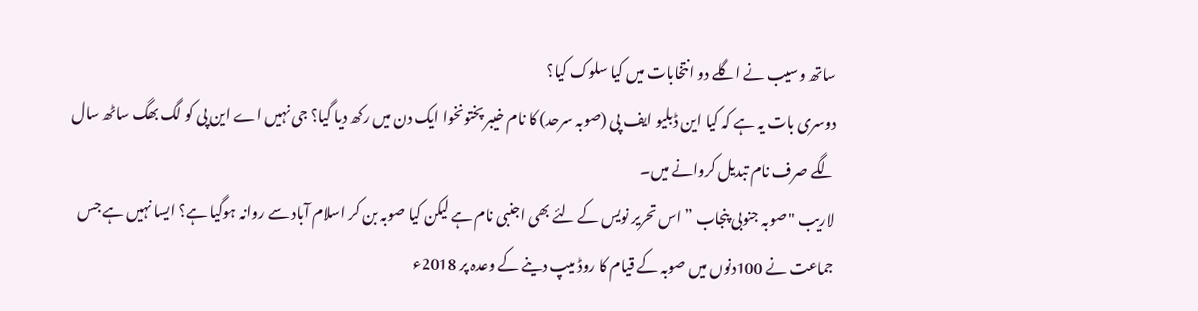ساتھ وسیب نے اگلے دو انتخابات میں کیا سلوک کیا؟
دوسری بات یہ ہے کہ کیا این ڈبلیو ایف پی (صوبہ سرحد) کا نام خیبر پختونخوا ایک دن میں رکھ دیا گیا؟ جی نہیں اے این پی کو لگ بھگ ساٹھ سال لگے صرف نام تبدیل کروانے میں۔
لاریب "صوبہ جنوبی پنجاب ” اس تحریر نویس کے لئے بھی اجنبی نام ہے لیکن کیا صوبہ بن کر اسلام آباد سے روانہ ہوگیا ہے؟ ایسا نہیں ہے جس جماعت نے 100دنوں میں صوبہ کے قیام کا روڈ میپ دینے کے وعدہ پر 2018ء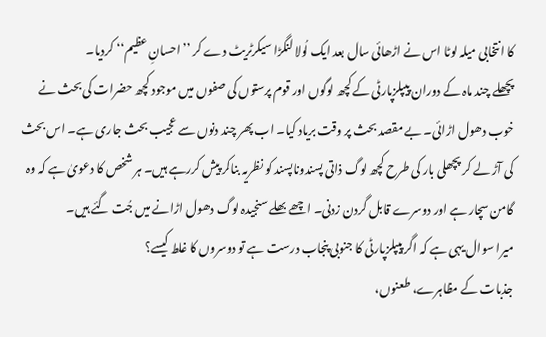کا انتخابی میلہ لوٹا اس نے اڑھائی سال بعد ایک لُولا لنگڑا سیکرٹریٹ دے کر ’’احسانِ عظیم‘‘ کردیا۔
پچھلے چند ماہ کے دوران پیپلزپارٹی کے کچھ لوگوں اور قوم پرستوں کی صفوں میں موجود کچھ حضرات کی بحث نے خوب دھول اڑائی۔ بے مقصد بحث پر وقت بریاد کیا۔ اب پھر چند دنوں سے عجیب بحث جاری ہے۔ اس بحث کی آڑ لے کر پچھلی بار کی طرح کچھ لوگ ذاتی پسندوناپسند کو نظریہ بناکر پیش کررہے ہیں۔ ہر شخص کا دعویٰ ہے کہ وہ گامن سچار ہے اور دوسرے قابل گردن زدنی۔ اچھے بھلے سنجیدہ لوگ دھول اڑانے میں جُت گئے ہیں۔
میرا سوال یہی ہے کہ اگر پیپلزپارٹی کا جنوبی پنجاب درست ہے تو دوسروں کا غلط کیسے؟
جذبات کے مظاہرے، طعنوں،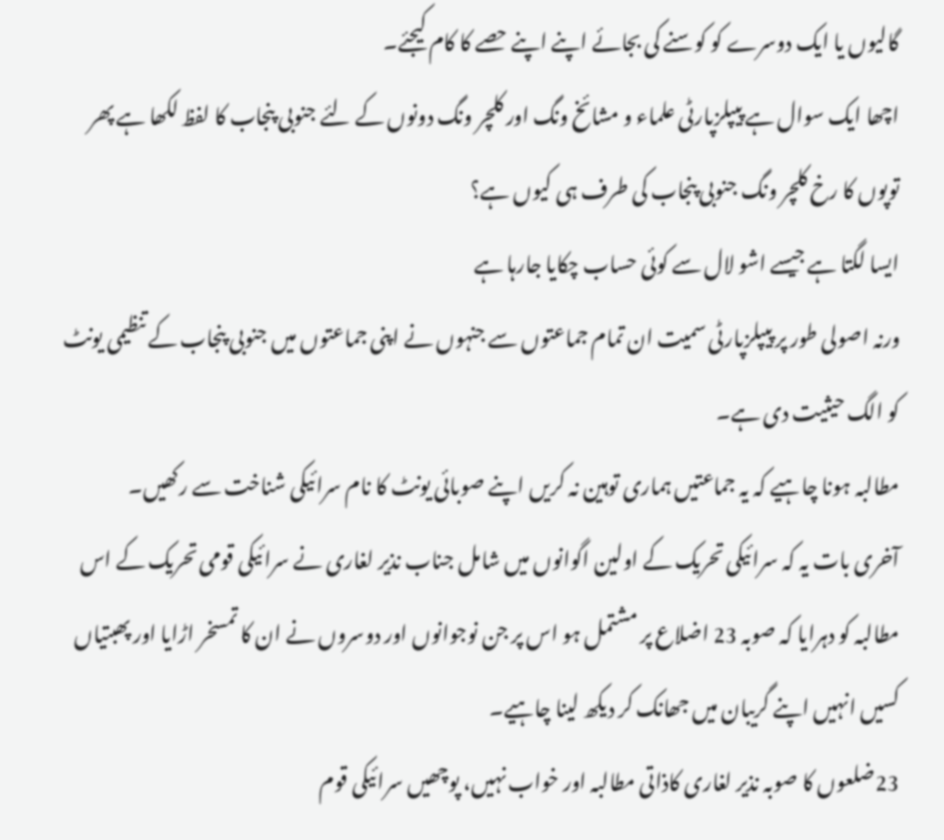گالیوں یا ایک دوسرے کو کوسنے کی بجائے اپنے اپنے حصے کا کام کیجئے۔
اچھا ایک سوال ہے پیپلزپارٹی علماء و مشائخ ونگ اور کلچر ونگ دونوں کے لئے جنوبی پنجاب کا لفظ لکھا ہے پھر توپوں کا رخ کلچر ونگ جنوبی پنجاب کی طرف ہی کیوں ہے؟
ایسا لگتا ہے جیسے اشو لال سے کوئی حساب چکایا جارہا ہے
ورنہ اصولی طور پر پیپلزپارٹی سمیت ان تمام جماعتوں سے جنہوں نے اپنی جماعتوں میں جنوبی پنجاب کے تنظیمی یونٹ کو الگ حیثیت دی ہے۔
مطالبہ ہونا چاہیے کہ یہ جماعتیں ہماری توہین نہ کریں اپنے صوبائی یونٹ کا نام سرائیکی شناخت سے رکھیں۔
آخری بات یہ کہ سرائیکی تحریک کے اولین اگوانوں میں شامل جناب نذیر لغاری نے سرائیکی قومی تحریک کے اس مطالبہ کو دہرایا کہ صوبہ 23 اضلاع پر مشتمل ہو اس پر جن نوجوانوں اور دوسروں نے ان کا تمسخر اڑایا اور پھبتیاں کسیں انہیں اپنے گریبان میں جھانک کر دیکھ لینا چاہیے۔
23ضلعوں کا صوبہ نذیر لغاری کاذاتی مطالبہ اور خواب نہیں، پوچھیں سرائیکی قوم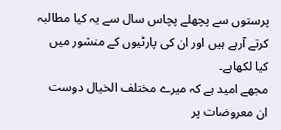پرستوں سے پچھلے پچاس سال سے یہ کیا مطالبہ کرتے آرہے ہیں اور ان کی پارٹیوں کے منشور میں کیا لکھاہے۔
مجھے امید ہے کہ میرے مختلف الخیال دوست ان معروضات پر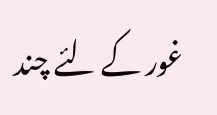غور کے لئے چند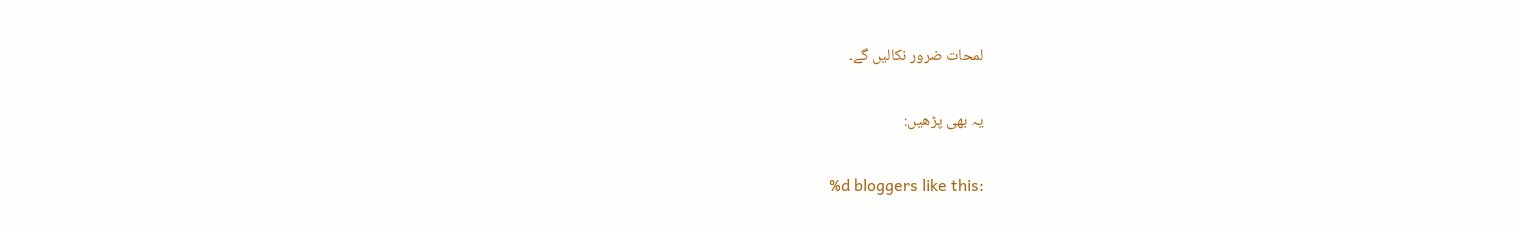لمحات ضرور نکالیں گے۔

یہ بھی پڑھیں:

%d bloggers like this: